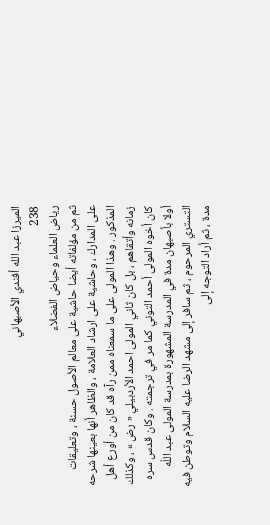الميرزا عبد الله أفندي الأصبهاني
238
رياض العلماء وحياض الفضلاء
ثم من مؤلفاته أيضا حاشية على معالم الأصول حسنة ، وتعليقات على المدارك ، وحاشية على ارشاد العلامة ، والظاهر أنها بعينها شرحه المذكور . وهذا المولى على ما سمعناه ممن رآه قد كان من أورع أهل زمانه وأتقاهم ، بل كان ثاني المولى احمد الأردبيلي « رض » ، وكذلك كان أخوه المولى أحمد التوني كما مر في ترجمته . وكان قدس سره أولا بأصبهان مدة في المدرسة المشهورة بمدرسة المولى عبد اللّه التستري المرحوم ، ثم سافر إلى مشهد الرضا عليه السلام وتوطن فيه مدة ، ثم أراد التوجه إلى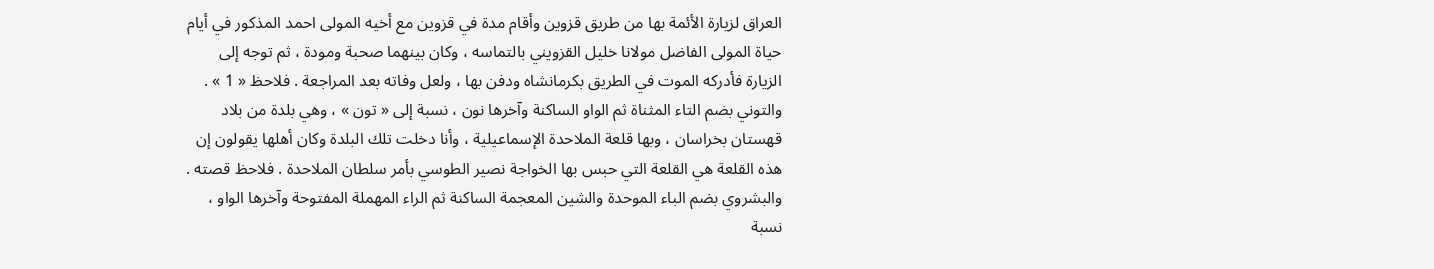العراق لزيارة الأئمة بها من طريق قزوين وأقام مدة في قزوين مع أخيه المولى احمد المذكور في أيام حياة المولى الفاضل مولانا خليل القزويني بالتماسه ، وكان بينهما صحبة ومودة ، ثم توجه إلى الزيارة فأدركه الموت في الطريق بكرمانشاه ودفن بها ، ولعل وفاته بعد المراجعة . فلاحظ « 1 » . والتوني بضم التاء المثناة ثم الواو الساكنة وآخرها نون ، نسبة إلى « تون » ، وهي بلدة من بلاد قهستان بخراسان ، وبها قلعة الملاحدة الإسماعيلية ، وأنا دخلت تلك البلدة وكان أهلها يقولون إن هذه القلعة هي القلعة التي حبس بها الخواجة نصير الطوسي بأمر سلطان الملاحدة . فلاحظ قصته . والبشروي بضم الباء الموحدة والشين المعجمة الساكنة ثم الراء المهملة المفتوحة وآخرها الواو ، نسبة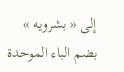إلى « بشرويه » بضم الباء الموحدة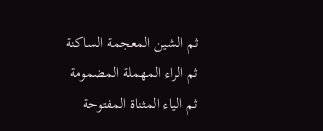ثم الشين المعجمة الساكنة ثم الراء المهملة المضمومة ثم الياء المثناة المفتوحة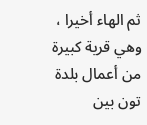ثم الهاء أخيرا ، وهي قرية كبيرة من أعمال بلدة تون بين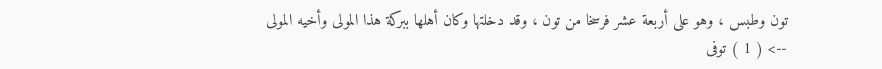تون وطبس ، وهو على أربعة عشر فرسخا من تون ، وقد دخلتها وكان أهلها ببركة هذا المولى وأخيه المولى
--> ( 1 ) توفى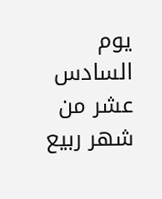يوم السادس عشر من شهر ربيع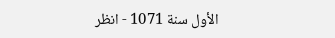الأول سنة 1071 - انظر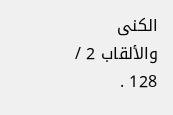الكنى والألقاب 2 / 128 .